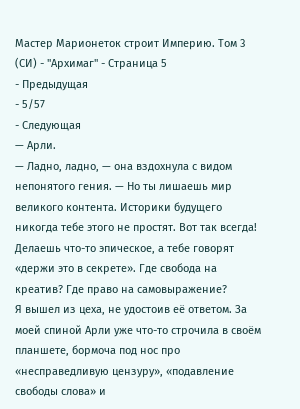Мастер Марионеток строит Империю. Том 3 (СИ) - "Архимаг" - Страница 5
- Предыдущая
- 5/57
- Следующая
— Арли.
— Ладно, ладно, — она вздохнула с видом непонятого гения. — Но ты лишаешь мир великого контента. Историки будущего никогда тебе этого не простят. Вот так всегда! Делаешь что-то эпическое, а тебе говорят «держи это в секрете». Где свобода на креатив? Где право на самовыражение?
Я вышел из цеха, не удостоив её ответом. За моей спиной Арли уже что-то строчила в своём планшете, бормоча под нос про «несправедливую цензуру», «подавление свободы слова» и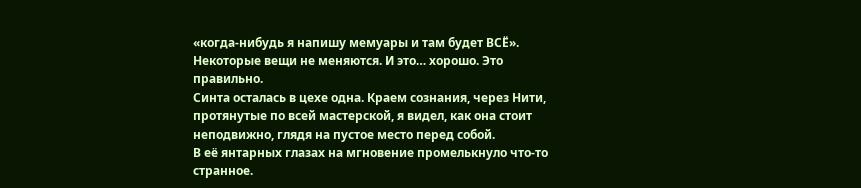«когда-нибудь я напишу мемуары и там будет ВСЁ».
Некоторые вещи не меняются. И это… хорошо. Это правильно.
Синта осталась в цехе одна. Краем сознания, через Нити, протянутые по всей мастерской, я видел, как она стоит неподвижно, глядя на пустое место перед собой.
В её янтарных глазах на мгновение промелькнуло что-то странное.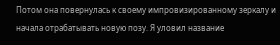Потом она повернулась к своему импровизированному зеркалу и начала отрабатывать новую позу. Я уловил название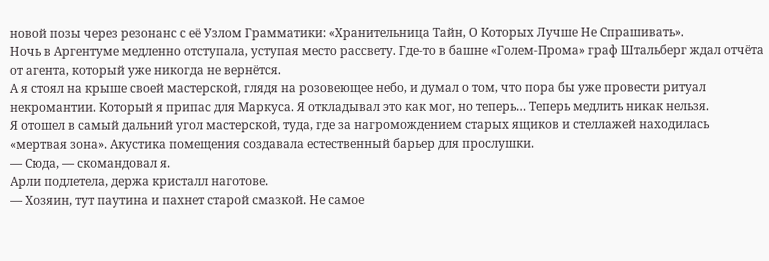новой позы через резонанс с её Узлом Грамматики: «Хранительница Тайн, О Которых Лучше Не Спрашивать».
Ночь в Аргентуме медленно отступала, уступая место рассвету. Где-то в башне «Голем-Прома» граф Штальберг ждал отчёта от агента, который уже никогда не вернётся.
А я стоял на крыше своей мастерской, глядя на розовеющее небо, и думал о том, что пора бы уже провести ритуал некромантии. Который я припас для Маркуса. Я откладывал это как мог, но теперь… Теперь медлить никак нельзя.
Я отошел в самый дальний угол мастерской, туда, где за нагромождением старых ящиков и стеллажей находилась «мертвая зона». Акустика помещения создавала естественный барьер для прослушки.
— Сюда, — скомандовал я.
Арли подлетела, держа кристалл наготове.
— Хозяин, тут паутина и пахнет старой смазкой. Не самое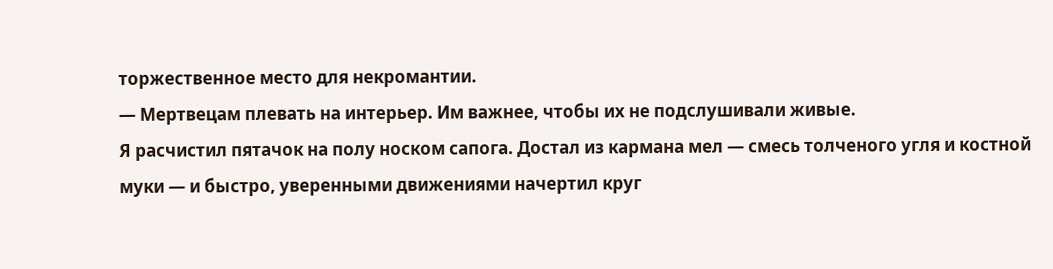торжественное место для некромантии.
— Мертвецам плевать на интерьер. Им важнее, чтобы их не подслушивали живые.
Я расчистил пятачок на полу носком сапога. Достал из кармана мел — смесь толченого угля и костной муки — и быстро, уверенными движениями начертил круг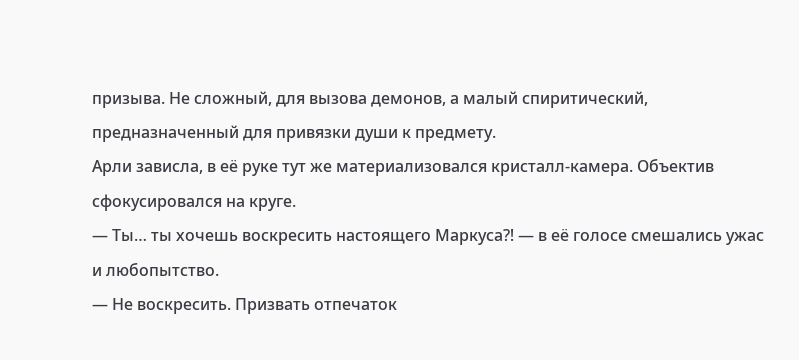призыва. Не сложный, для вызова демонов, а малый спиритический, предназначенный для привязки души к предмету.
Арли зависла, в её руке тут же материализовался кристалл-камера. Объектив сфокусировался на круге.
— Ты… ты хочешь воскресить настоящего Маркуса⁈ — в её голосе смешались ужас и любопытство.
— Не воскресить. Призвать отпечаток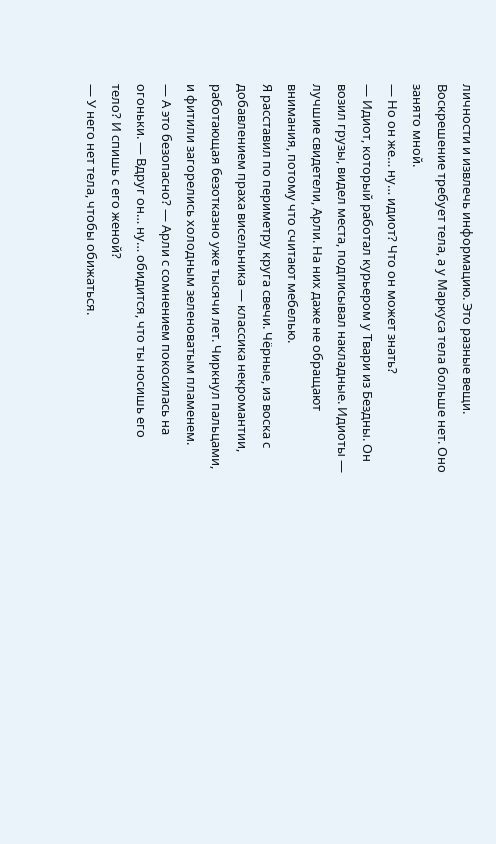личности и извлечь информацию. Это разные вещи. Воскрешение требует тела, а у Маркуса тела больше нет. Оно занято мной.
— Но он же… ну… идиот? Что он может знать?
— Идиот, который работал курьером у Твари из Бездны. Он возил грузы, видел места, подписывал накладные. Идиоты — лучшие свидетели, Арли. На них даже не обращают внимания, потому что считают мебелью.
Я расставил по периметру круга свечи. Чёрные, из воска с добавлением праха висельника — классика некромантии, работающая безотказно уже тысячи лет. Чиркнул пальцами, и фитили загорелись холодным зеленоватым пламенем.
— А это безопасно? — Арли с сомнением покосилась на огоньки. — Вдруг он… ну… обидится, что ты носишь его тело? И спишь с его женой?
— У него нет тела, чтобы обижаться.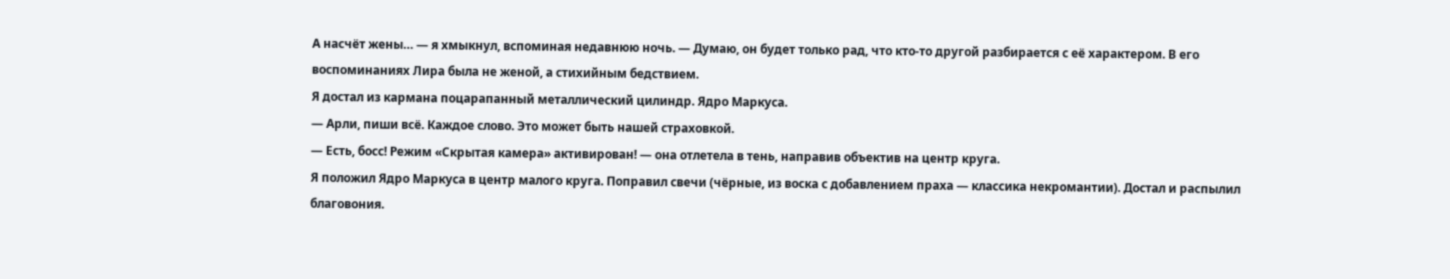А насчёт жены… — я хмыкнул, вспоминая недавнюю ночь. — Думаю, он будет только рад, что кто-то другой разбирается с её характером. В его воспоминаниях Лира была не женой, а стихийным бедствием.
Я достал из кармана поцарапанный металлический цилиндр. Ядро Маркуса.
— Арли, пиши всё. Каждое слово. Это может быть нашей страховкой.
— Есть, босс! Режим «Скрытая камера» активирован! — она отлетела в тень, направив объектив на центр круга.
Я положил Ядро Маркуса в центр малого круга. Поправил свечи (чёрные, из воска с добавлением праха — классика некромантии). Достал и распылил благовония.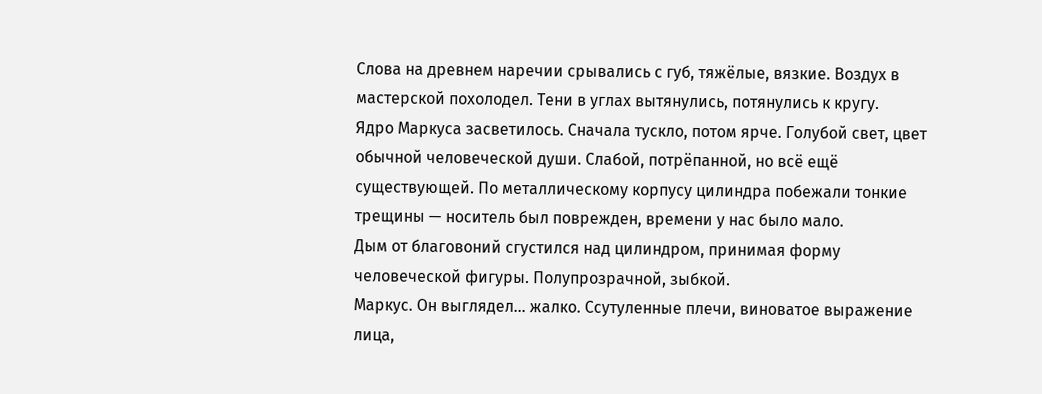Слова на древнем наречии срывались с губ, тяжёлые, вязкие. Воздух в мастерской похолодел. Тени в углах вытянулись, потянулись к кругу.
Ядро Маркуса засветилось. Сначала тускло, потом ярче. Голубой свет, цвет обычной человеческой души. Слабой, потрёпанной, но всё ещё существующей. По металлическому корпусу цилиндра побежали тонкие трещины — носитель был поврежден, времени у нас было мало.
Дым от благовоний сгустился над цилиндром, принимая форму человеческой фигуры. Полупрозрачной, зыбкой.
Маркус. Он выглядел… жалко. Ссутуленные плечи, виноватое выражение лица,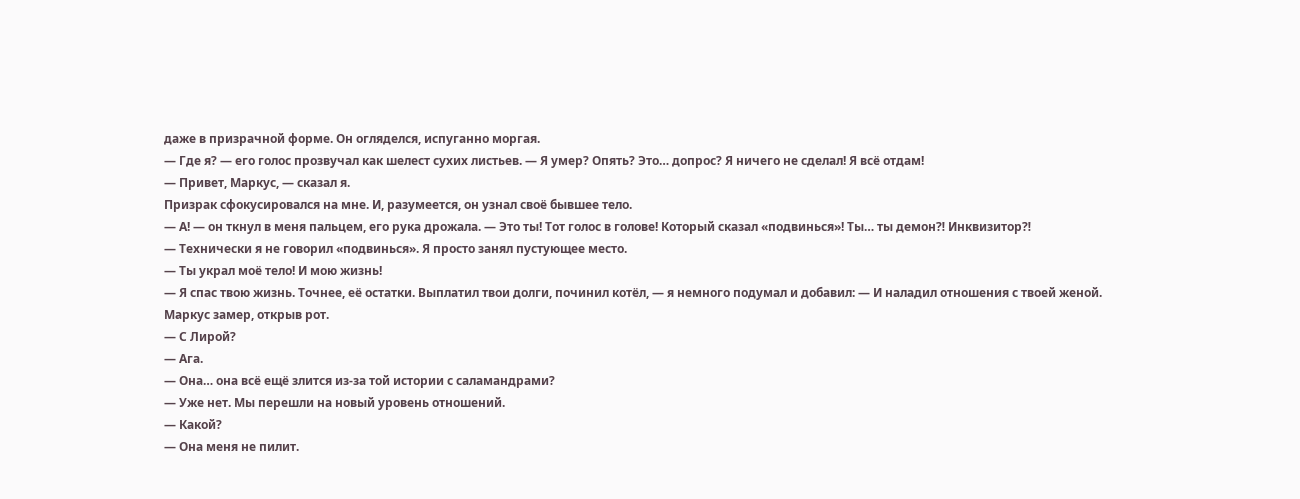даже в призрачной форме. Он огляделся, испуганно моргая.
— Где я? — его голос прозвучал как шелест сухих листьев. — Я умер? Опять? Это… допрос? Я ничего не сделал! Я всё отдам!
— Привет, Маркус, — сказал я.
Призрак сфокусировался на мне. И, разумеется, он узнал своё бывшее тело.
— А! — он ткнул в меня пальцем, его рука дрожала. — Это ты! Тот голос в голове! Который сказал «подвинься»! Ты… ты демон⁈ Инквизитор⁈
— Технически я не говорил «подвинься». Я просто занял пустующее место.
— Ты украл моё тело! И мою жизнь!
— Я спас твою жизнь. Точнее, её остатки. Выплатил твои долги, починил котёл, — я немного подумал и добавил: — И наладил отношения с твоей женой.
Маркус замер, открыв рот.
— С Лирой?
— Ага.
— Она… она всё ещё злится из-за той истории с саламандрами?
— Уже нет. Мы перешли на новый уровень отношений.
— Какой?
— Она меня не пилит.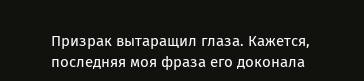Призрак вытаращил глаза. Кажется, последняя моя фраза его доконала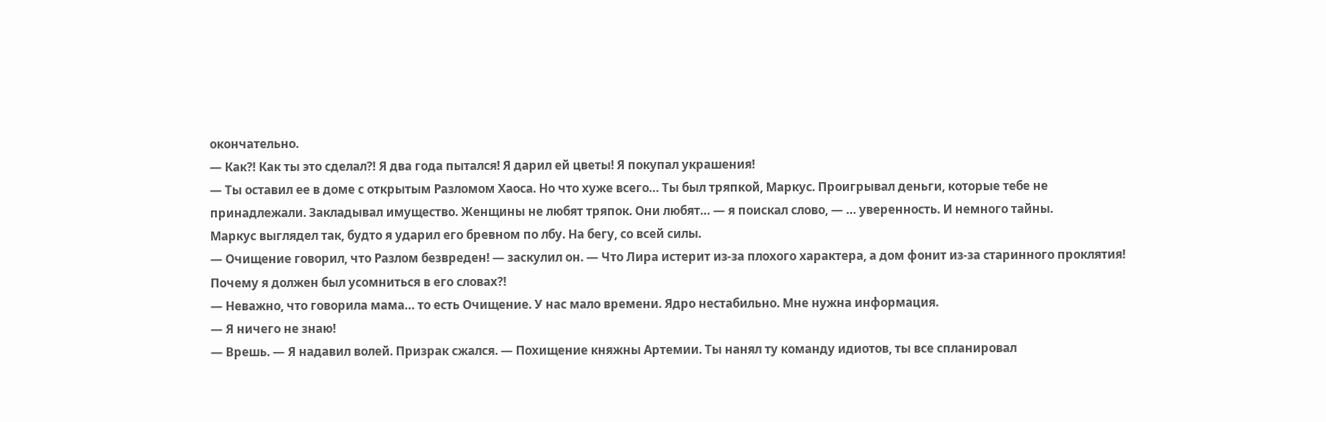окончательно.
— Как⁈ Как ты это сделал⁈ Я два года пытался! Я дарил ей цветы! Я покупал украшения!
— Ты оставил ее в доме с открытым Разломом Хаоса. Но что хуже всего… Ты был тряпкой, Маркус. Проигрывал деньги, которые тебе не принадлежали. Закладывал имущество. Женщины не любят тряпок. Они любят… — я поискал слово, — … уверенность. И немного тайны.
Маркус выглядел так, будто я ударил его бревном по лбу. На бегу, со всей силы.
— Очищение говорил, что Разлом безвреден! — заскулил он. — Что Лира истерит из-за плохого характера, а дом фонит из-за старинного проклятия! Почему я должен был усомниться в его словах⁈
— Неважно, что говорила мама… то есть Очищение. У нас мало времени. Ядро нестабильно. Мне нужна информация.
— Я ничего не знаю!
— Врешь. — Я надавил волей. Призрак сжался. — Похищение княжны Артемии. Ты нанял ту команду идиотов, ты все спланировал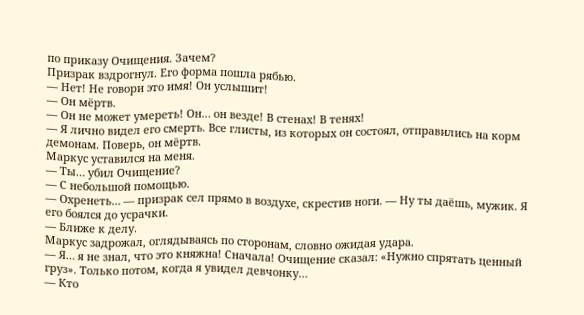по приказу Очищения. Зачем?
Призрак вздрогнул. Его форма пошла рябью.
— Нет! Не говори это имя! Он услышит!
— Он мёртв.
— Он не может умереть! Он… он везде! В стенах! В тенях!
— Я лично видел его смерть. Все глисты, из которых он состоял, отправились на корм демонам. Поверь, он мёртв.
Маркус уставился на меня.
— Ты… убил Очищение?
— С небольшой помощью.
— Охренеть… — призрак сел прямо в воздухе, скрестив ноги. — Ну ты даёшь, мужик. Я его боялся до усрачки.
— Ближе к делу.
Маркус задрожал, оглядываясь по сторонам, словно ожидая удара.
— Я… я не знал, что это княжна! Сначала! Очищение сказал: «Нужно спрятать ценный груз». Только потом, когда я увидел девчонку…
— Кто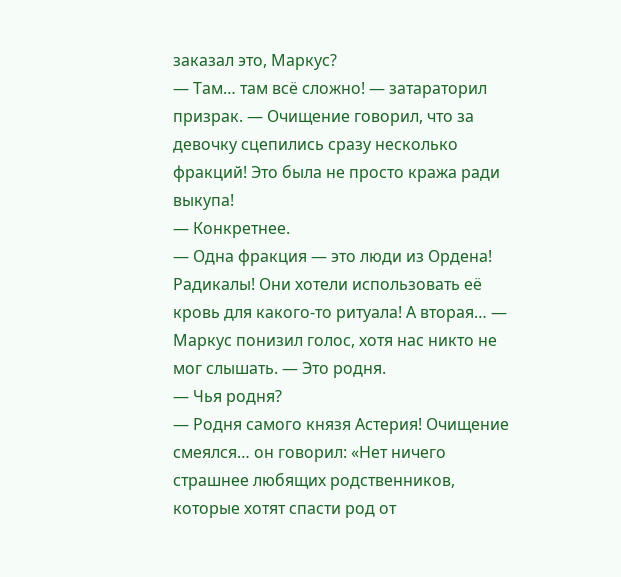заказал это, Маркус?
— Там… там всё сложно! — затараторил призрак. — Очищение говорил, что за девочку сцепились сразу несколько фракций! Это была не просто кража ради выкупа!
— Конкретнее.
— Одна фракция — это люди из Ордена! Радикалы! Они хотели использовать её кровь для какого-то ритуала! А вторая… — Маркус понизил голос, хотя нас никто не мог слышать. — Это родня.
— Чья родня?
— Родня самого князя Астерия! Очищение смеялся… он говорил: «Нет ничего страшнее любящих родственников, которые хотят спасти род от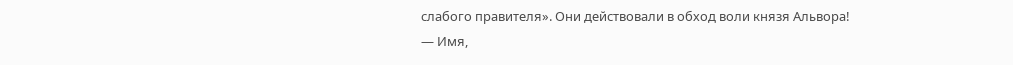слабого правителя». Они действовали в обход воли князя Альвора!
— Имя,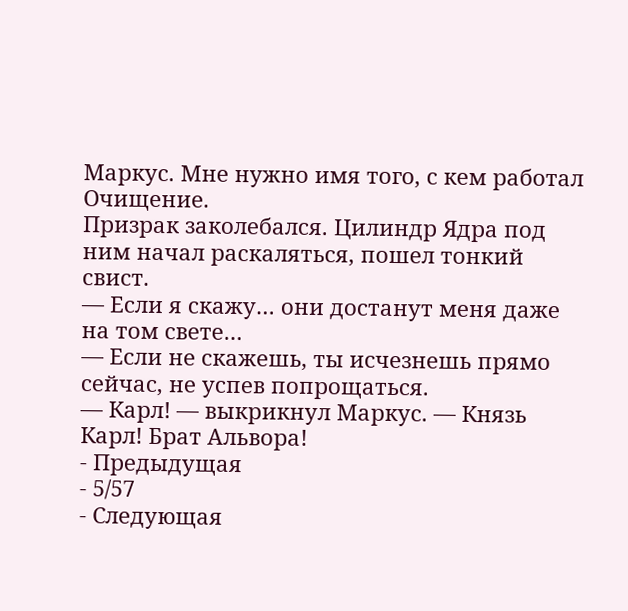Маркус. Мне нужно имя того, с кем работал Очищение.
Призрак заколебался. Цилиндр Ядра под ним начал раскаляться, пошел тонкий свист.
— Если я скажу… они достанут меня даже на том свете…
— Если не скажешь, ты исчезнешь прямо сейчас, не успев попрощаться.
— Карл! — выкрикнул Маркус. — Князь Карл! Брат Альвора!
- Предыдущая
- 5/57
- Следующая